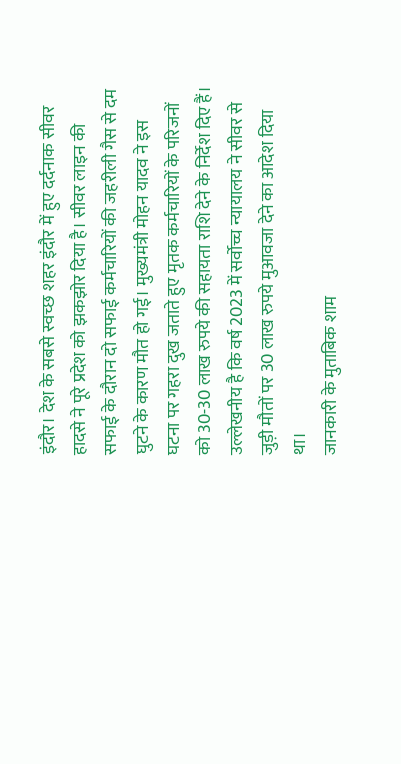इंदौर। देश के सबसे स्वच्छ शहर इंदौर में हुए दर्दनाक सीवर हादसे ने पूरे प्रदेश को झकझोर दिया है। सीवर लाइन की सफाई के दौरान दो सफाई कर्मचारियों की जहरीली गैस से दम घुटने के कारण मौत हो गई। मुख्यमंत्री मोहन यादव ने इस घटना पर गहरा दुख जताते हुए मृतक कर्मचारियों के परिजनों को 30-30 लाख रुपये की सहायता राशि देने के निर्देश दिए हैं। उल्लेखनीय है कि वर्ष 2023 में सर्वोच्च न्यायालय ने सीवर से जुड़ी मौतों पर 30 लाख रुपये मुआवजा देने का आदेश दिया था।
जानकारी के मुताबिक शाम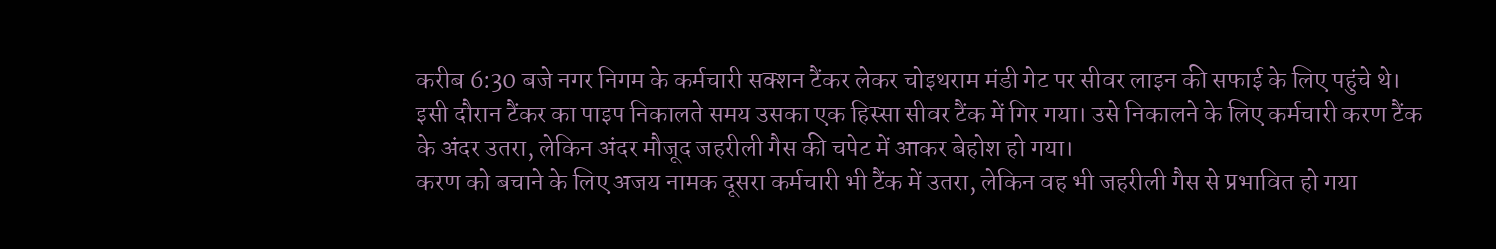करीब 6:30 बजे नगर निगम के कर्मचारी सक्शन टैंकर लेकर चोइथराम मंडी गेट पर सीवर लाइन की सफाई के लिए पहुंचे थे। इसी दौरान टैंकर का पाइप निकालते समय उसका एक हिस्सा सीवर टैंक में गिर गया। उसे निकालने के लिए कर्मचारी करण टैंक के अंदर उतरा, लेकिन अंदर मौजूद जहरीली गैस की चपेट में आकर बेहोश हो गया।
करण को बचाने के लिए अजय नामक दूसरा कर्मचारी भी टैंक में उतरा, लेकिन वह भी जहरीली गैस से प्रभावित हो गया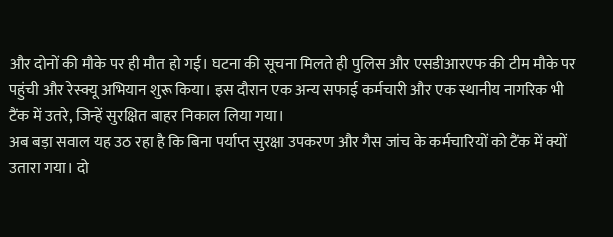और दोनों की मौके पर ही मौत हो गई। घटना की सूचना मिलते ही पुलिस और एसडीआरएफ की टीम मौके पर पहुंची और रेस्क्यू अभियान शुरू किया। इस दौरान एक अन्य सफाई कर्मचारी और एक स्थानीय नागरिक भी टैंक में उतरे, जिन्हें सुरक्षित बाहर निकाल लिया गया।
अब बड़ा सवाल यह उठ रहा है कि बिना पर्याप्त सुरक्षा उपकरण और गैस जांच के कर्मचारियों को टैंक में क्यों उतारा गया। दो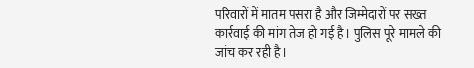परिवारों में मातम पसरा है और जिम्मेदारों पर सख्त कार्रवाई की मांग तेज हो गई है। पुलिस पूरे मामले की जांच कर रही है।